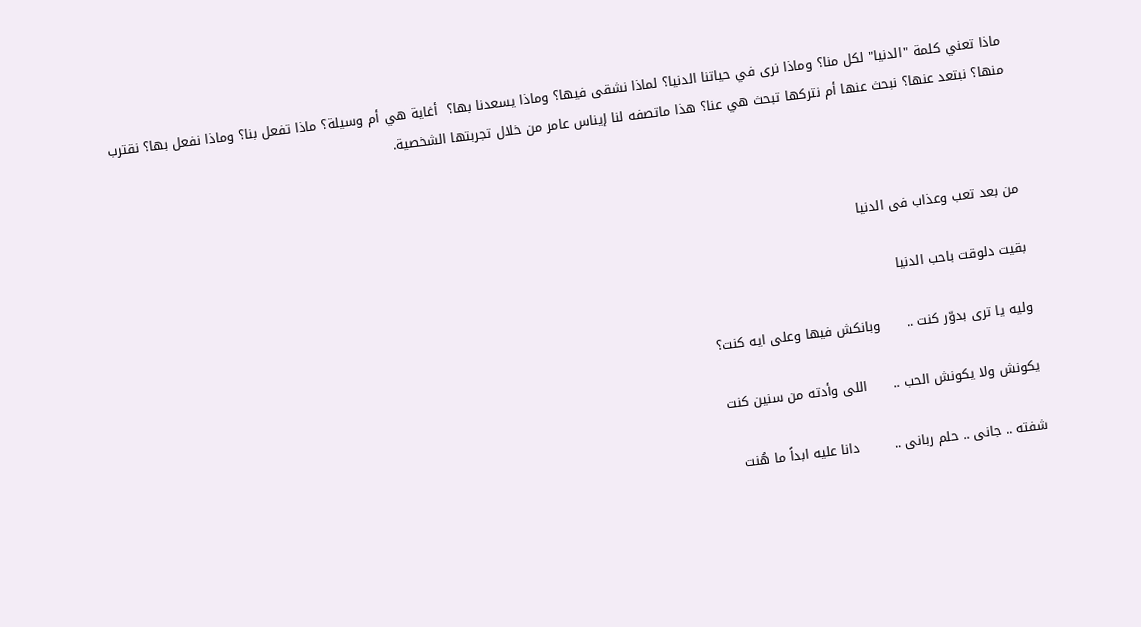ماذا تعني كلمة "الدنيا" لكل منا؟ وماذا نرى في حياتنا الدنيا؟ لماذا نشقى فيها؟ وماذا يسعدنا بها؟  أغاية هي أم وسيلة؟ ماذا تفعل بنا؟ وماذا نفعل بها؟ نقترب منها؟ نبتعد عنها؟ نبحث عنها أم نتركها تبحث هي عنا؟ هذا ماتصفه لنا إيناس عامر من خلال تجربتها الشخصية.



من بعد تعب وعذاب فى الدنيا

بقيت دلوقت باحب الدنيا

وليه يا ترى بدوّر كنت ..      وبانكش فيها وعلى ايه كنت؟

يكونش ولا يكونش الحب ..      اللى وأدته من سنين كنت

شفته .. جانى .. حلم ربانى ..        دانا عليه ابداً ما هُنت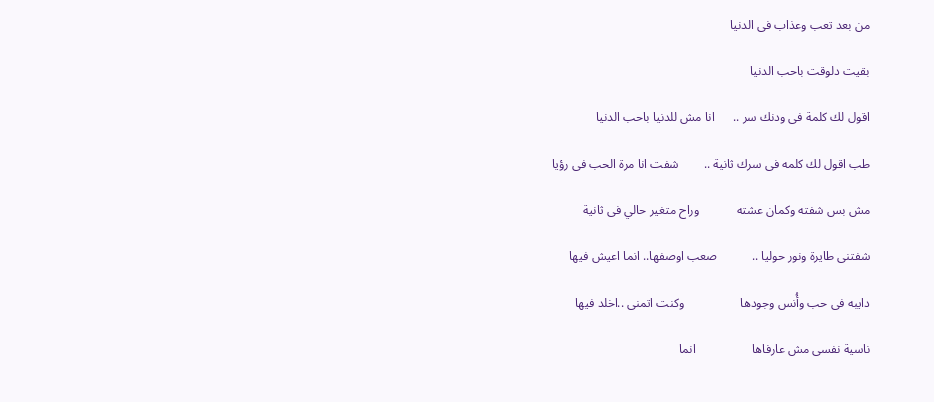من بعد تعب وعذاب فى الدنيا

بقيت دلوقت باحب الدنيا

اقول لك كلمة فى ودنك سر ..      انا مش للدنيا باحب الدنيا

طب اقول لك كلمه فى سرك ثانية ..        شفت انا مرة الحب فى رؤيا

مش بس شفته وكمان عشته            وراح متغير حالي فى ثانية

شفتنى طايرة ونور حوليا ..           صعب اوصفها.. انما اعيش فيها

دايبه فى حب وأُنس وجودها                  وكنت اتمنى ..اخلد فيها

ناسية نفسى مش عارفاها                  انما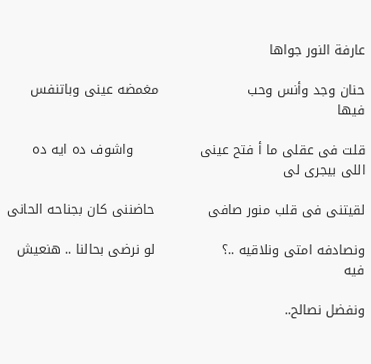عارفة النور جواها

حنان وجد وأنس وحب                    مغمضه عينى وباتنفس فيها

قلت فى عقلى ما أ فتح عينى               واشوف ده ايه ده اللى بيجرى لى

لقيتنى فى قلب منور صافى            حاضننى كان بجناحه الحانى

ونصادفه امتى ونلاقيه ..؟               لو نرضى بحالنا .. هنعيش فيه

ونفضل نصالح..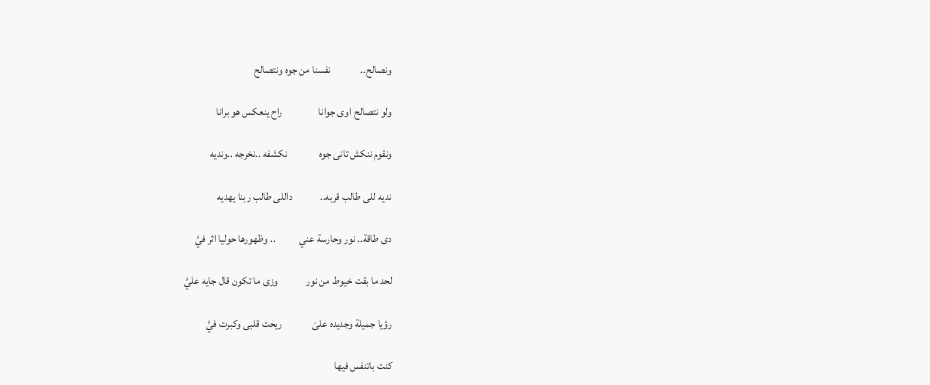ونصالح..              نفسنا من جوه ونتصالح

ولو نتصالح اوى جوانا                 راح ينعكس هو برانا

ونقوم ننكش تانى جوه               نكشفه ..نخرجه ..ونديه

نديه للى طالب قربه..             داللى طالب ربنا يهديه

دى طاقة.. نور وحارسة عني           .. وظهورها حوليا اثر فيَّ

لحد ما بقت خيوط من نور             وزى ما تكون قال جايه عليَّ

رؤيا جميلة وجديده علىَ              ريحت قلبى وكبرت فيَّ

كنت باتنفس فيها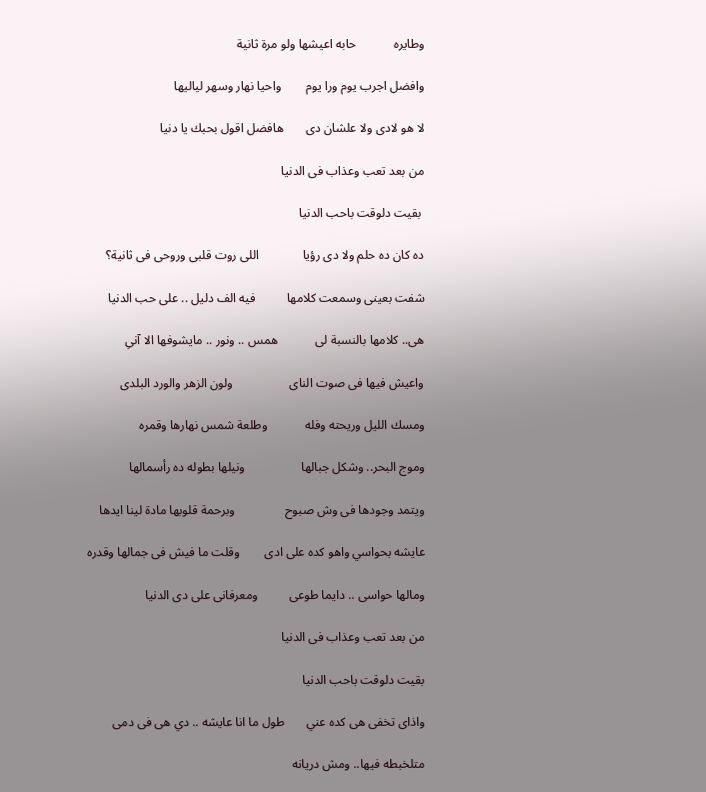وطايره            حابه اعيشها ولو مرة ثانية

وافضل اجرب يوم ورا يوم        واحيا نهار وسهر لياليها

لا هو لادى ولا علشان دى       هافضل اقول بحبك يا دنيا

من بعد تعب وعذاب فى الدنيا

 بقيت دلوقت باحب الدنيا

ده كان ده حلم ولا دى رؤيا              اللى روت قلبى وروحى فى ثانية؟

شفت بعينى وسمعت كلامها          فيه الف دليل .. على حب الدنيا

هى.. كلامها بالنسبة لى            همس .. ونور .. مايشوفها الا آنىِ

واعيش فيها فى صوت الناى                  ولون الزهر والورد البلدى

ومسك الليل وريحته وفله            وطلعة شمس نهارها وقمره

وموج البحر.. وشكل جبالها                  ونيلها بطوله ده رأسمالها

ويتمد وجودها فى وش صبوح                وبرحمة قلوبها مادة لينا ايدها

عايشه بحواسي واهو كده على ادى        وقلت ما فيش فى جمالها وقدره

ومالها حواسى .. دايما طوعى          ومعرفانى على دى الدنيا

من بعد تعب وعذاب فى الدنيا

بقيت دلوقت باحب الدنيا

واذاى تخفى هى كده عني       طول ما انا عايشه .. دي هى فى دمى

متلخبطه فيها.. ومش دريانه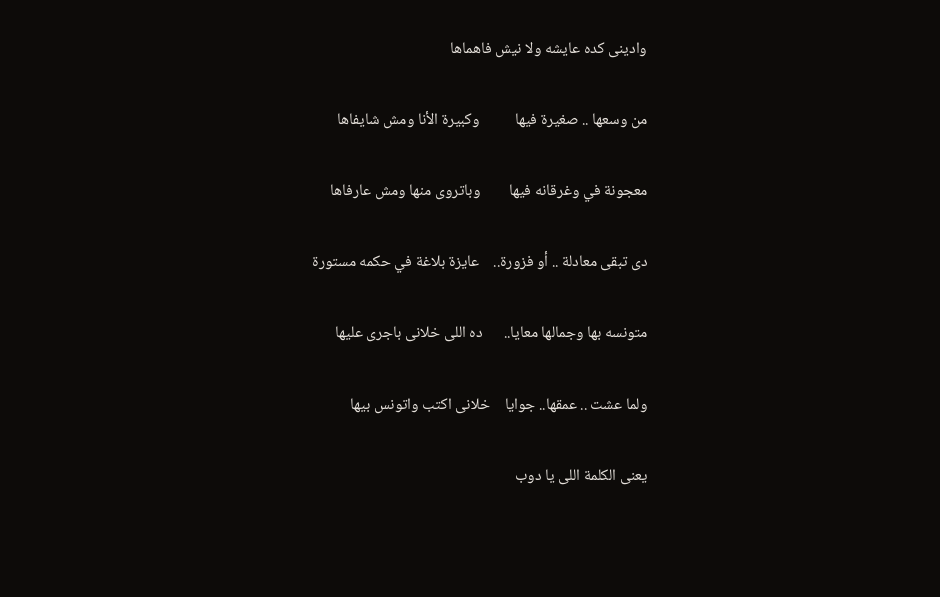وادينى كده عايشه ولا نيش فاهماها

من وسعها .. صغيرة فيها          وكبيرة الأنا ومش شايفاها

معجونة في وغرقانه فيها        وباتروى منها ومش عارفاها

دى تبقى معادلة .. أو فزورة..    عايزة بلاغة في حكمه مستورة

متونسه بها وجمالها معايا..      ده اللى خلانى باجرى عليها

ولما عشت .. عمقها.. جوايا    خلانى اكتب واتونس بيها

يعنى الكلمة اللى يا دوب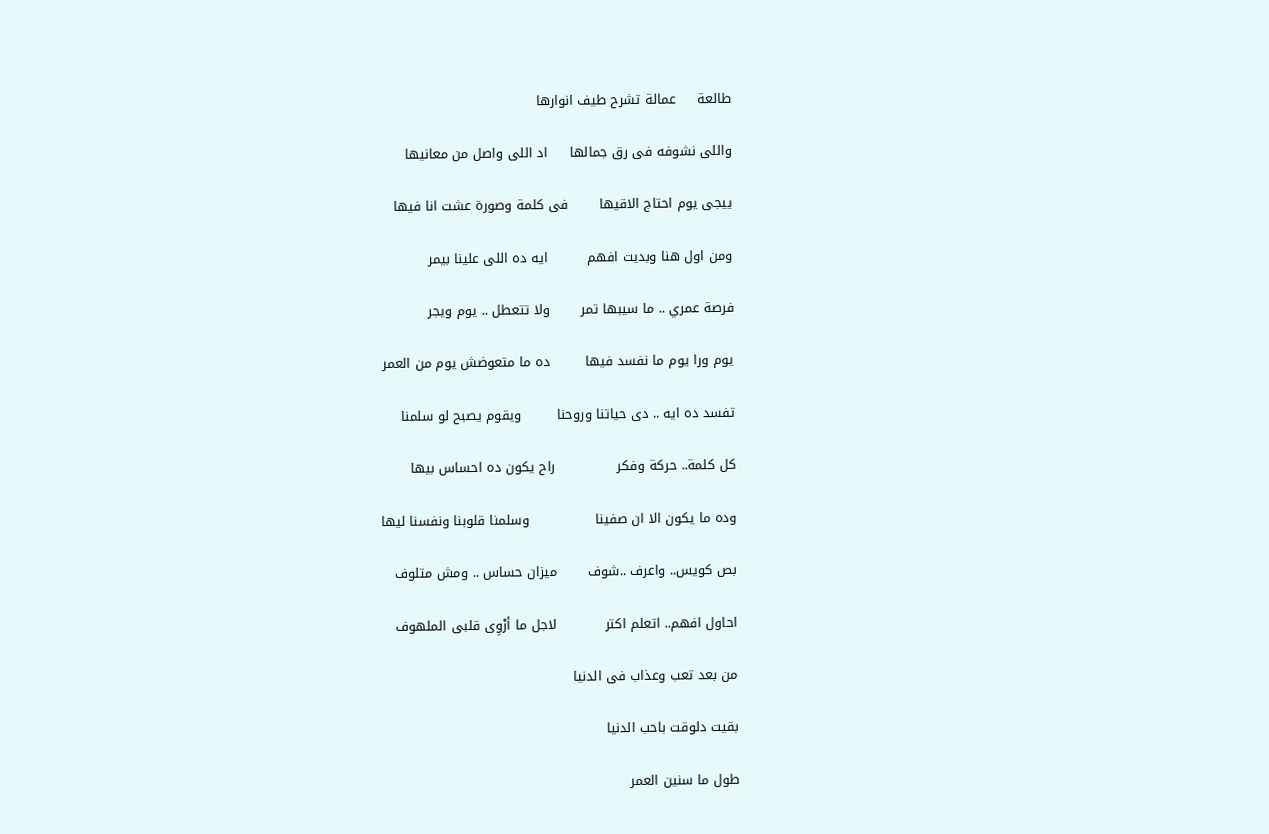طالعة     عمالة تشرح طيف انوارها

واللى نشوفه فى رق جمالها     اد اللى واصل من معانيها

ييجى يوم احتاج الاقيها       فى كلمة وصورة عشت انا فيها

ومن اول هنا وبديت افهم         ايه ده اللى علينا بيمر

فرصة عمري .. ما سيبها تمر       ولا تتعطل .. يوم ويجر

يوم ورا يوم ما نفسد فيها        ده ما متعوضش يوم من العمر

تفسد ده ايه .. دى حياتنا وروحنا        ويقوم يصبح لو سلمنا

كل كلمة.. حركة وفكر              راح يكون ده احساس بيها

وده ما يكون الا ان صفينا               وسلمنا قلوبنا ونفسنا ليها

بص كويس.. واعرف ..شوف       ميزان حساس .. ومش متلوف

احاول افهم.. اتعلم اكتر           لاجل ما أرْوِى قلبى الملهوف

من بعد تعب وعذاب فى الدنيا

بقيت دلوقت باحب الدنيا

طول ما سنين العمر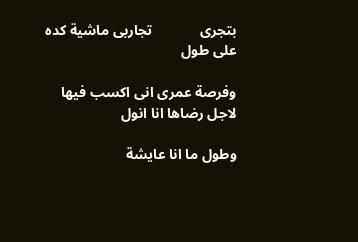بتجرى             تجاربى ماشية كده على طول

وفرصة عمرى انى اكسب فيها       لاجل رضاها انا انول

وطول ما انا عايشة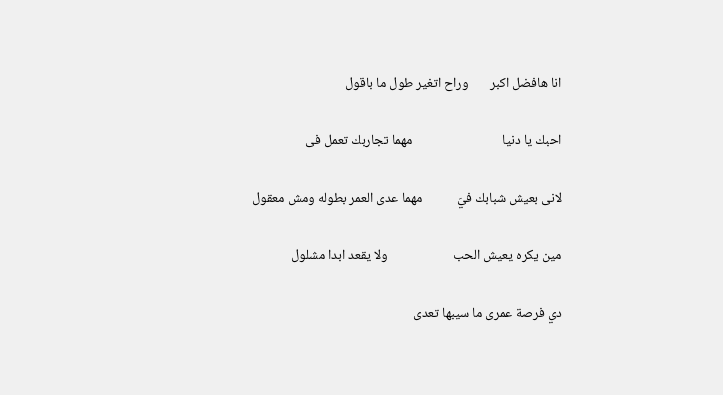انا هافضل اكبر       وراح اتغير طول ما باقول

احبك يا دنيا                             مهما تجاربك تعمل فى

لانى بعيش شبابك فيَ           مهما عدى العمر بطوله ومش معقول

مين يكره يعيش الحب                     ولا يقعد ابدا مشلول

دي فرصة عمرى ما سيبها تعدى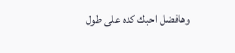وهافضل احبك كده على طول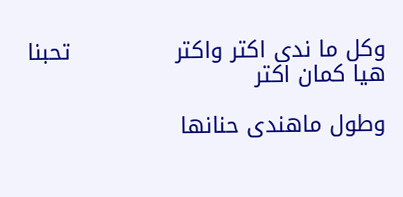وكل ما ندى اكتر واكتر              تحبنا هيا كمان اكتر

وطول ماهندى حنانها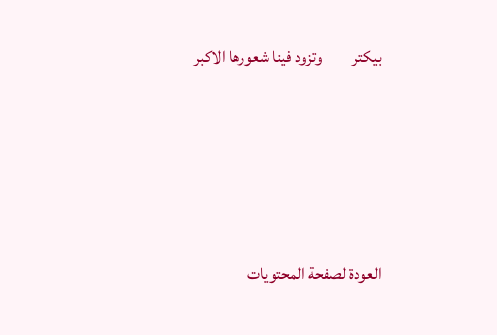بيكتر         وتزود فينا شعورها الاكبر








العودة لصفحة المحتويات